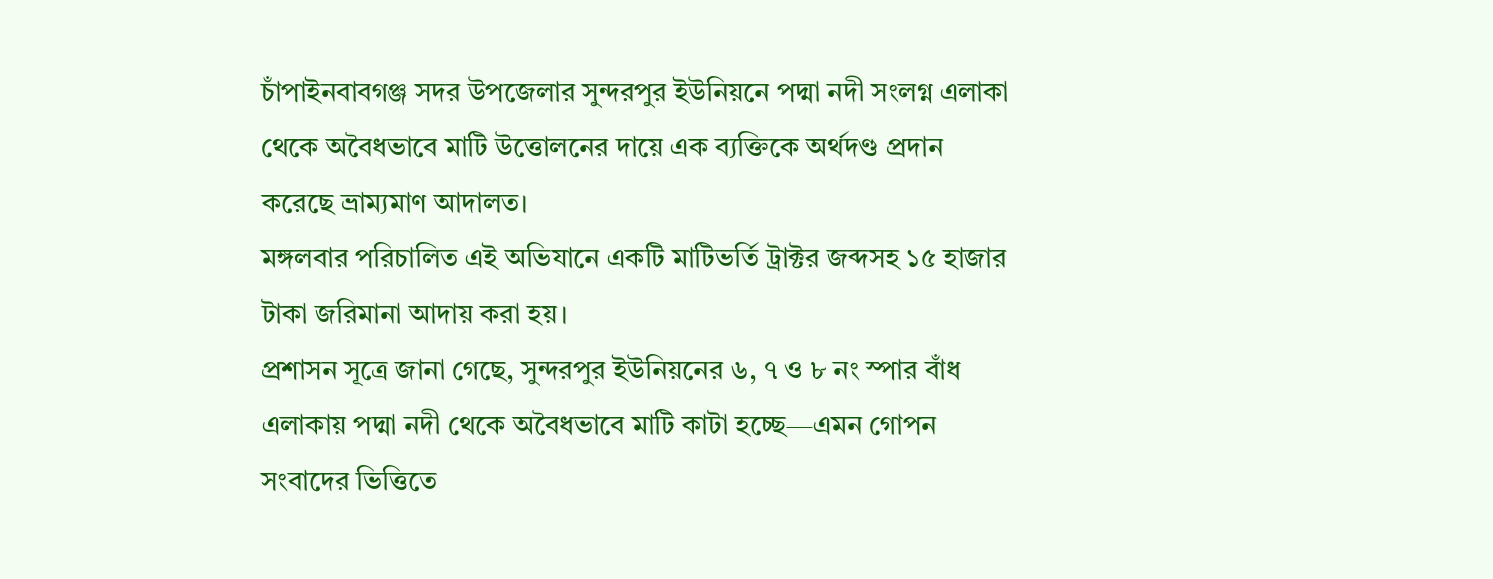চাঁপাইনবাবগঞ্জ সদর উপজেলার সুন্দরপুর ইউনিয়নে পদ্মা নদী সংলগ্ন এলাকা থেকে অবৈধভাবে মাটি উত্তোলনের দায়ে এক ব্যক্তিকে অর্থদণ্ড প্রদান করেছে ভ্রাম্যমাণ আদালত।
মঙ্গলবার পরিচালিত এই অভিযানে একটি মাটিভর্তি ট্রাক্টর জব্দসহ ১৫ হাজার টাকা জরিমানা আদায় করা হয়।
প্রশাসন সূত্রে জানা গেছে, সুন্দরপুর ইউনিয়নের ৬, ৭ ও ৮ নং স্পার বাঁধ এলাকায় পদ্মা নদী থেকে অবৈধভাবে মাটি কাটা হচ্ছে—এমন গোপন সংবাদের ভিত্তিতে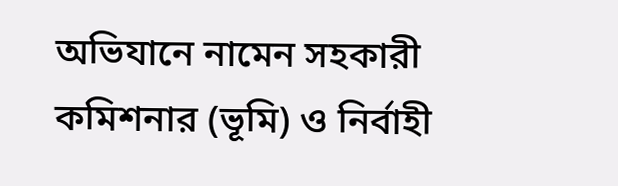অভিযানে নামেন সহকারী কমিশনার (ভূমি) ও নির্বাহী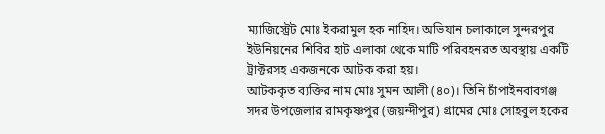ম্যাজিস্ট্রেট মোঃ ইকরামুল হক নাহিদ। অভিযান চলাকালে সুন্দরপুর ইউনিয়নের শিবির হাট এলাকা থেকে মাটি পরিবহনরত অবস্থায় একটি ট্রাক্টরসহ একজনকে আটক করা হয়।
আটককৃত ব্যক্তির নাম মোঃ সুমন আলী (৪০)। তিনি চাঁপাইনবাবগঞ্জ সদর উপজেলার রামকৃষ্ণপুর (জয়ন্দীপুর) গ্রামের মোঃ সোহবুল হকের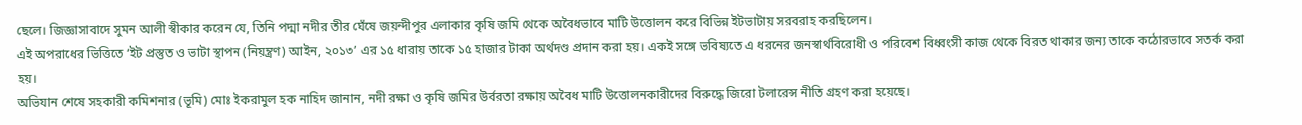ছেলে। জিজ্ঞাসাবাদে সুমন আলী স্বীকার করেন যে, তিনি পদ্মা নদীর তীর ঘেঁষে জয়ন্দীপুর এলাকার কৃষি জমি থেকে অবৈধভাবে মাটি উত্তোলন করে বিভিন্ন ইটভাটায় সরবরাহ করছিলেন।
এই অপরাধের ভিত্তিতে ‘ইট প্রস্তুত ও ভাটা স্থাপন (নিয়ন্ত্রণ) আইন, ২০১৩’ এর ১৫ ধারায় তাকে ১৫ হাজার টাকা অর্থদণ্ড প্রদান করা হয়। একই সঙ্গে ভবিষ্যতে এ ধরনের জনস্বার্থবিরোধী ও পরিবেশ বিধ্বংসী কাজ থেকে বিরত থাকার জন্য তাকে কঠোরভাবে সতর্ক করা হয়।
অভিযান শেষে সহকারী কমিশনার (ভূমি) মোঃ ইকরামুল হক নাহিদ জানান, নদী রক্ষা ও কৃষি জমির উর্বরতা রক্ষায় অবৈধ মাটি উত্তোলনকারীদের বিরুদ্ধে জিরো টলারেন্স নীতি গ্রহণ করা হয়েছে।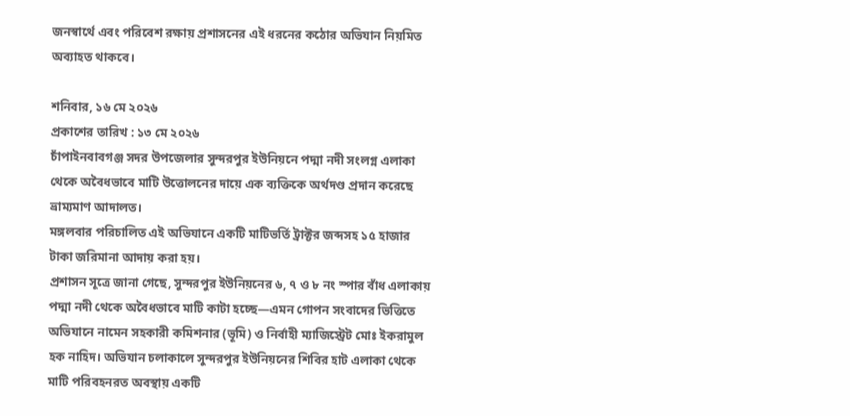জনস্বার্থে এবং পরিবেশ রক্ষায় প্রশাসনের এই ধরনের কঠোর অভিযান নিয়মিত অব্যাহত থাকবে।

শনিবার, ১৬ মে ২০২৬
প্রকাশের তারিখ : ১৩ মে ২০২৬
চাঁপাইনবাবগঞ্জ সদর উপজেলার সুন্দরপুর ইউনিয়নে পদ্মা নদী সংলগ্ন এলাকা থেকে অবৈধভাবে মাটি উত্তোলনের দায়ে এক ব্যক্তিকে অর্থদণ্ড প্রদান করেছে ভ্রাম্যমাণ আদালত।
মঙ্গলবার পরিচালিত এই অভিযানে একটি মাটিভর্তি ট্রাক্টর জব্দসহ ১৫ হাজার টাকা জরিমানা আদায় করা হয়।
প্রশাসন সূত্রে জানা গেছে, সুন্দরপুর ইউনিয়নের ৬, ৭ ও ৮ নং স্পার বাঁধ এলাকায় পদ্মা নদী থেকে অবৈধভাবে মাটি কাটা হচ্ছে—এমন গোপন সংবাদের ভিত্তিতে অভিযানে নামেন সহকারী কমিশনার (ভূমি) ও নির্বাহী ম্যাজিস্ট্রেট মোঃ ইকরামুল হক নাহিদ। অভিযান চলাকালে সুন্দরপুর ইউনিয়নের শিবির হাট এলাকা থেকে মাটি পরিবহনরত অবস্থায় একটি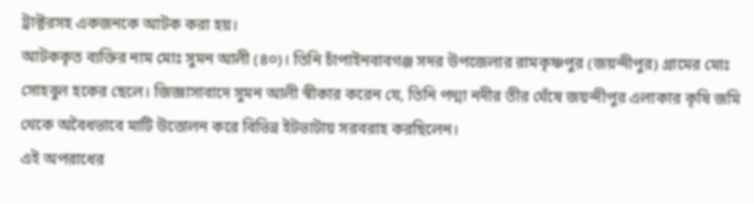ট্রাক্টরসহ একজনকে আটক করা হয়।
আটককৃত ব্যক্তির নাম মোঃ সুমন আলী (৪০)। তিনি চাঁপাইনবাবগঞ্জ সদর উপজেলার রামকৃষ্ণপুর (জয়ন্দীপুর) গ্রামের মোঃ সোহবুল হকের ছেলে। জিজ্ঞাসাবাদে সুমন আলী স্বীকার করেন যে, তিনি পদ্মা নদীর তীর ঘেঁষে জয়ন্দীপুর এলাকার কৃষি জমি থেকে অবৈধভাবে মাটি উত্তোলন করে বিভিন্ন ইটভাটায় সরবরাহ করছিলেন।
এই অপরাধের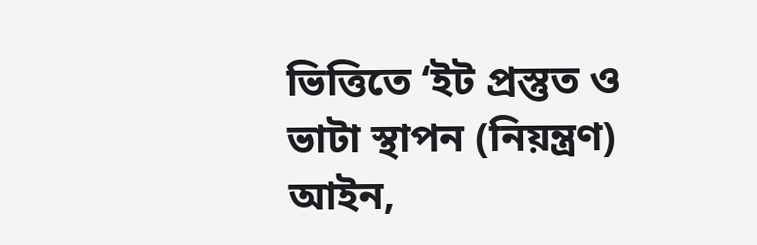ভিত্তিতে ‘ইট প্রস্তুত ও ভাটা স্থাপন (নিয়ন্ত্রণ) আইন,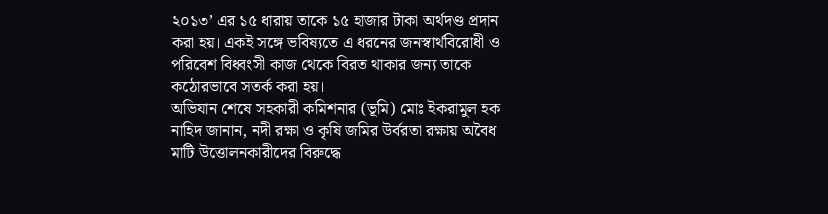২০১৩’ এর ১৫ ধারায় তাকে ১৫ হাজার টাকা অর্থদণ্ড প্রদান করা হয়। একই সঙ্গে ভবিষ্যতে এ ধরনের জনস্বার্থবিরোধী ও পরিবেশ বিধ্বংসী কাজ থেকে বিরত থাকার জন্য তাকে কঠোরভাবে সতর্ক করা হয়।
অভিযান শেষে সহকারী কমিশনার (ভূমি) মোঃ ইকরামুল হক নাহিদ জানান, নদী রক্ষা ও কৃষি জমির উর্বরতা রক্ষায় অবৈধ মাটি উত্তোলনকারীদের বিরুদ্ধে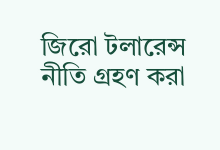জিরো টলারেন্স নীতি গ্রহণ করা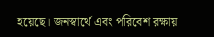হয়েছে। জনস্বার্থে এবং পরিবেশ রক্ষায়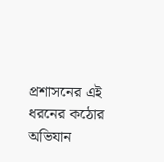প্রশাসনের এই ধরনের কঠোর অভিযান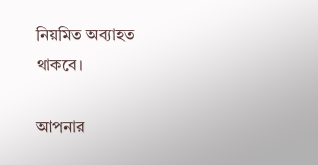নিয়মিত অব্যাহত থাকবে।

আপনার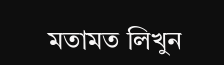মতামত লিখুন